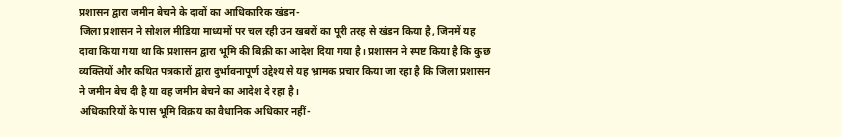प्रशासन द्वारा जमीन बेचने के दावों का आधिकारिक खंडन-
जिला प्रशासन ने सोशल मीडिया माध्यमों पर चल रही उन खबरों का पूरी तरह से खंडन किया है, जिनमें यह दावा किया गया था कि प्रशासन द्वारा भूमि की बिक्री का आदेश दिया गया है। प्रशासन ने स्पष्ट किया है कि कुछ व्यक्तियों और कथित पत्रकारों द्वारा दुर्भावनापूर्ण उद्देश्य से यह भ्रामक प्रचार किया जा रहा है कि जिला प्रशासन ने जमीन बेच दी है या वह जमीन बेचने का आदेश दे रहा है।
अधिकारियों के पास भूमि विक्रय का वैधानिक अधिकार नहीं-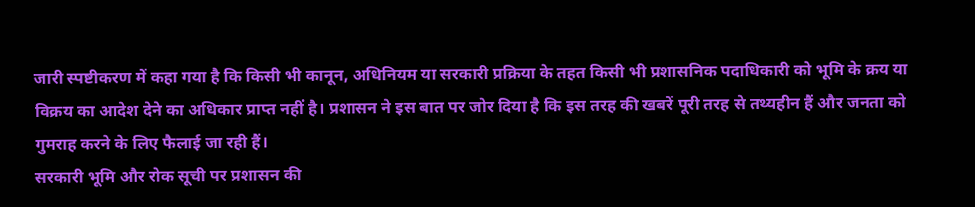जारी स्पष्टीकरण में कहा गया है कि किसी भी कानून, अधिनियम या सरकारी प्रक्रिया के तहत किसी भी प्रशासनिक पदाधिकारी को भूमि के क्रय या विक्रय का आदेश देने का अधिकार प्राप्त नहीं है। प्रशासन ने इस बात पर जोर दिया है कि इस तरह की खबरें पूरी तरह से तथ्यहीन हैं और जनता को गुमराह करने के लिए फैलाई जा रही हैं।
सरकारी भूमि और रोक सूची पर प्रशासन की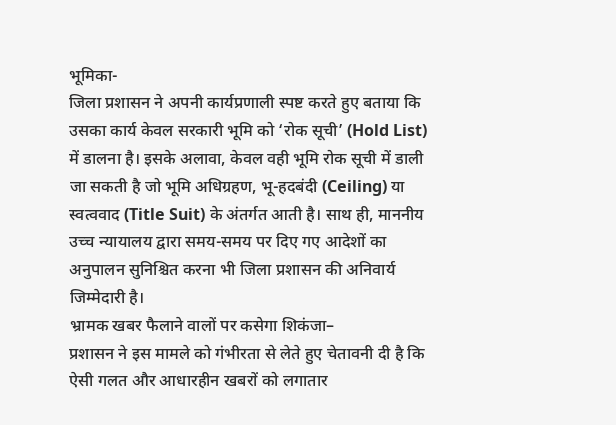भूमिका-
जिला प्रशासन ने अपनी कार्यप्रणाली स्पष्ट करते हुए बताया कि उसका कार्य केवल सरकारी भूमि को ‘रोक सूची’ (Hold List) में डालना है। इसके अलावा, केवल वही भूमि रोक सूची में डाली जा सकती है जो भूमि अधिग्रहण, भू-हदबंदी (Ceiling) या स्वत्ववाद (Title Suit) के अंतर्गत आती है। साथ ही, माननीय उच्च न्यायालय द्वारा समय-समय पर दिए गए आदेशों का अनुपालन सुनिश्चित करना भी जिला प्रशासन की अनिवार्य जिम्मेदारी है।
भ्रामक खबर फैलाने वालों पर कसेगा शिकंजा–
प्रशासन ने इस मामले को गंभीरता से लेते हुए चेतावनी दी है कि ऐसी गलत और आधारहीन खबरों को लगातार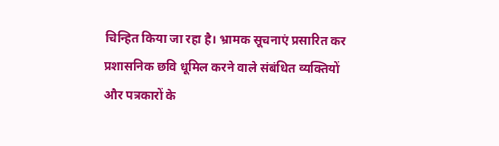चिन्हित किया जा रहा है। भ्रामक सूचनाएं प्रसारित कर प्रशासनिक छवि धूमिल करने वाले संबंधित व्यक्तियों और पत्रकारों के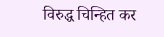विरुद्ध चिन्हित कर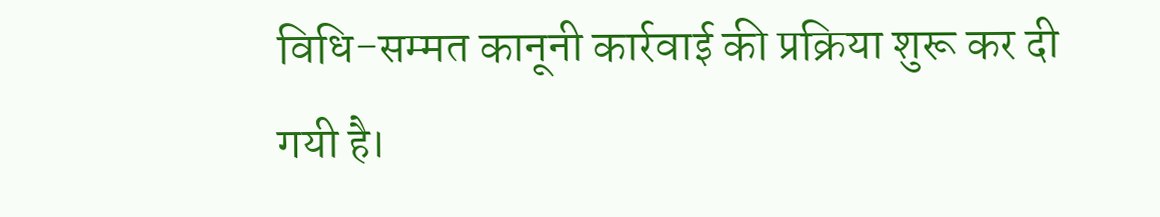विधि-सम्मत कानूनी कार्रवाई की प्रक्रिया शुरू कर दी गयी है।